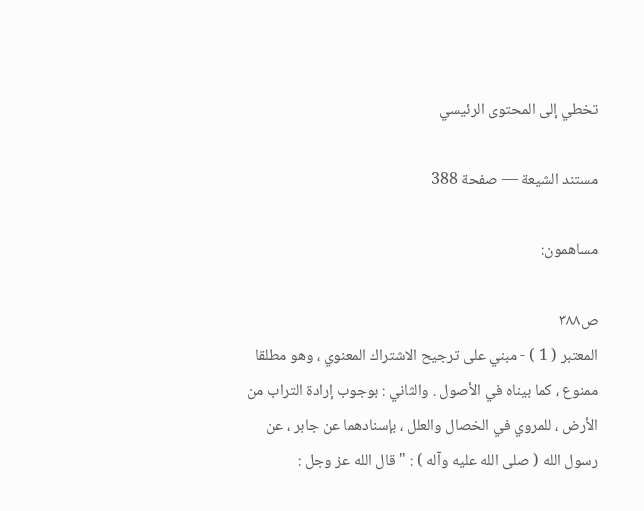تخطي إلى المحتوى الرئيسي

مستند الشيعة — صفحة 388

مساهمون:

ص٣٨٨
المعتبر ( 1 ) - مبني على ترجيح الاشتراك المعنوي ، وهو مطلقا ممنوع ، كما بيناه في الأصول . والثاني : بوجوب إرادة التراب من الأرض ، للمروي في الخصال والعلل ، بإسنادهما عن جابر ، عن رسول الله ( صلى الله عليه وآله ) : " قال الله عز وجل :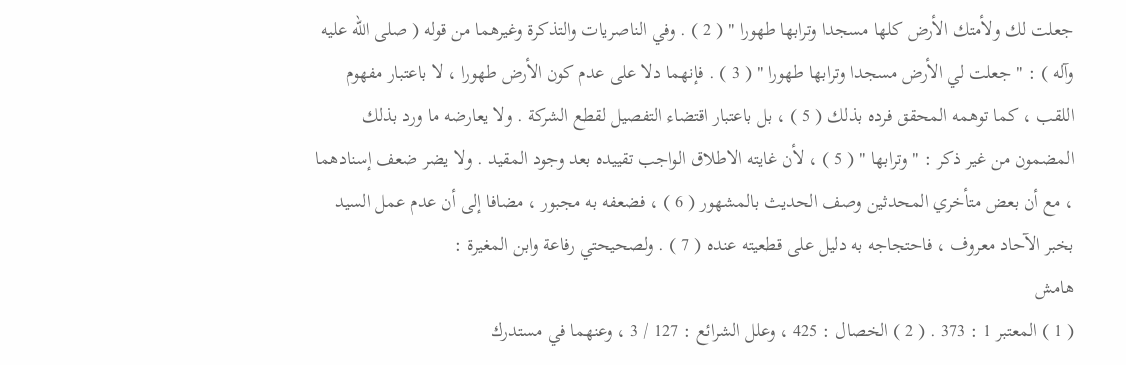جعلت لك ولأمتك الأرض كلها مسجدا وترابها طهورا " ( 2 ) . وفي الناصريات والتذكرة وغيرهما من قوله ( صلى الله عليه وآله ) : " جعلت لي الأرض مسجدا وترابها طهورا " ( 3 ) . فإنهما دلا على عدم كون الأرض طهورا ، لا باعتبار مفهوم اللقب ، كما توهمه المحقق فرده بذلك ( 5 ) ، بل باعتبار اقتضاء التفصيل لقطع الشركة . ولا يعارضه ما ورد بذلك المضمون من غير ذكر : " وترابها " ( 5 ) ، لأن غايته الاطلاق الواجب تقييده بعد وجود المقيد . ولا يضر ضعف إسنادهما ، مع أن بعض متأخري المحدثين وصف الحديث بالمشهور ( 6 ) ، فضعفه به مجبور ، مضافا إلى أن عدم عمل السيد بخبر الآحاد معروف ، فاحتجاجه به دليل على قطعيته عنده ( 7 ) . ولصحيحتي رفاعة وابن المغيرة :
هامش
( 1 ) المعتبر 1 : 373 . ( 2 ) الخصال : 425 ، وعلل الشرائع : 127 / 3 ، وعنهما في مستدرك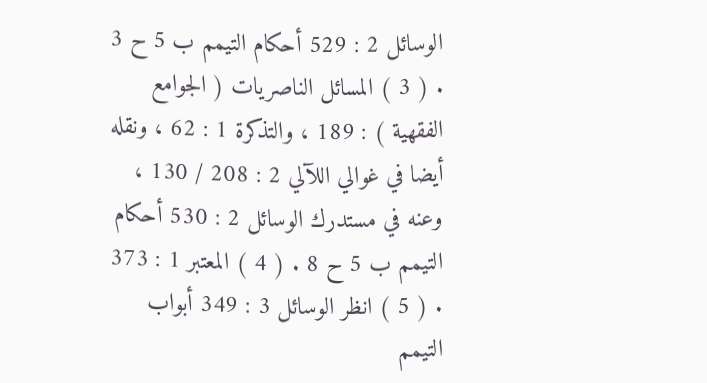الوسائل 2 : 529 أحكام التيمم ب 5 ح 3 . ( 3 ) المسائل الناصريات ( الجوامع الفقهية ) : 189 ، والتذكرة 1 : 62 ، ونقله أيضا في غوالي اللآلي 2 : 208 / 130 ، وعنه في مستدرك الوسائل 2 : 530 أحكام التيمم ب 5 ح 8 . ( 4 ) المعتبر 1 : 373 . ( 5 ) انظر الوسائل 3 : 349 أبواب التيمم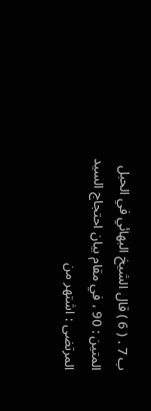ب 7 . ( 6 ) قال الشيخ البهائي في الحبل المتين : 90 ، في مقام بيان احتجاج السيد المرتضى : اشتهر من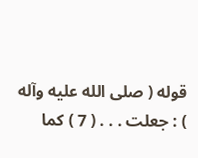قوله ( صلى الله عليه وآله ) : جعلت . . . ( 7 ) كما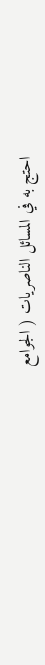احتج به في المسائل الناصريات ( الجوامع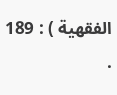الفقهية ) : 189 .